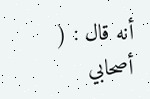أنه قال : ( أصحابي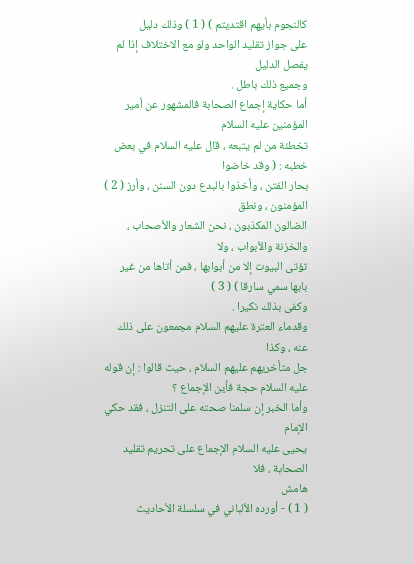كالنجوم بأيهم اقتديتم ) ( 1 ) وذلك دليل
على جواز تقليد الواحد ولو مع الاختلاف إذا لم يفصل الدليل
وجميع ذلك باطل .
أما حكاية إجماع الصحابة فالمشهور عن أمير المؤمنين عليه السلام
تخطئة من لم يتبعه ، قال عليه السلام في بعض خطبه : ( وقد خاضوا
بحار الفتن ، وأخذوا بالبدع دون السنن ، وأرز ( 2 ) المؤمنون ، ونطق
الضالون المكذبون ، نحن الشعار والأصحاب ، والخزنة والأبواب ، ولا
تؤتى البيوت إلا من أبوابها ، فمن أتاها من غير بابها سمي سارقا ) ( 3 )
وكفى بذلك نكيرا .
وقدماء العترة عليهم السلام مجمعون على ذلك عنه ، وكذا
جل متأخريهم عليهم السلام ، حيث قالوا : إن قوله عليه السلام حجة فأين الإجماع ؟
وأما الخبر إن سلمنا صحته على التنزل ، فقد حكي الإمام
يحيى عليه السلام الإجماع على تحريم تقليد الصحابة ، فلا
هامش
( 1 ) - أورده الألباني في سلسلة الأحاديث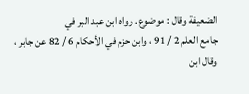الضعيفة وقال : موضوع . رواه ابن عبد البر في
جامع العلم 2 / 91 ، وابن حزم في الأحكام 6 / 82 عن جابر ، وقال ابن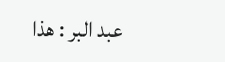عبد البر : هذا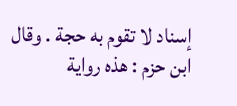إسناد لا تقوم به حجة . وقال ابن حزم : هذه رواية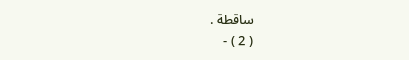ساقطة .
( 2 ) -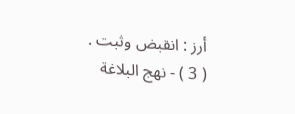أرز : انقبض وثبت .
( 3 ) - نهج البلاغة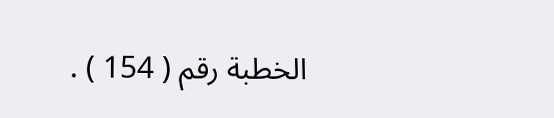الخطبة رقم ( 154 ) .